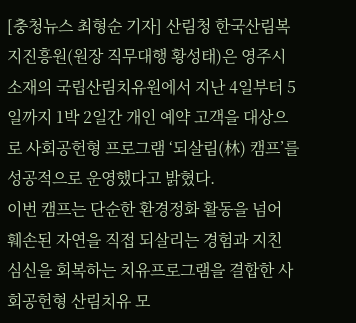[충청뉴스 최형순 기자] 산림청 한국산림복지진흥원(원장 직무대행 황성태)은 영주시 소재의 국립산림치유원에서 지난 4일부터 5일까지 1박 2일간 개인 예약 고객을 대상으로 사회공헌형 프로그램 ‘되살림(林) 캠프’를 성공적으로 운영했다고 밝혔다.
이번 캠프는 단순한 환경정화 활동을 넘어 훼손된 자연을 직접 되살리는 경험과 지친 심신을 회복하는 치유프로그램을 결합한 사회공헌형 산림치유 모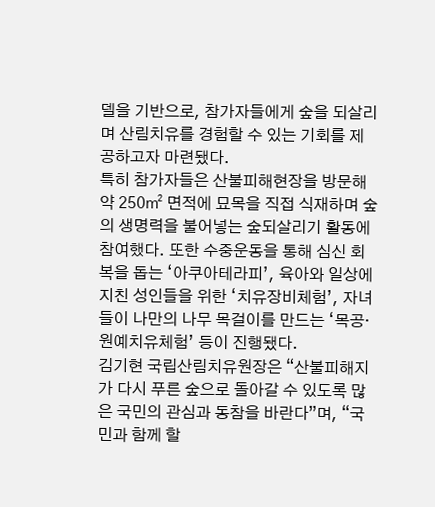델을 기반으로, 참가자들에게 숲을 되살리며 산림치유를 경험할 수 있는 기회를 제공하고자 마련됐다.
특히 참가자들은 산불피해현장을 방문해 약 250㎡ 면적에 묘목을 직접 식재하며 숲의 생명력을 불어넣는 숲되살리기 활동에 참여했다. 또한 수중운동을 통해 심신 회복을 돕는 ‘아쿠아테라피’, 육아와 일상에 지친 성인들을 위한 ‘치유장비체험’, 자녀들이 나만의 나무 목걸이를 만드는 ‘목공·원예치유체험’ 등이 진행됐다.
김기현 국립산림치유원장은 “산불피해지가 다시 푸른 숲으로 돌아갈 수 있도록 많은 국민의 관심과 동참을 바란다”며, “국민과 함께 할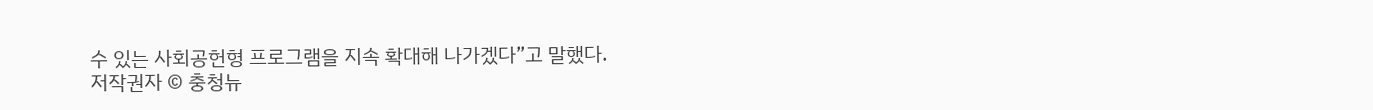수 있는 사회공헌형 프로그램을 지속 확대해 나가겠다”고 말했다.
저작권자 © 충청뉴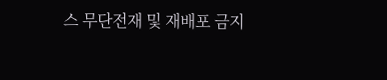스 무단전재 및 재배포 금지